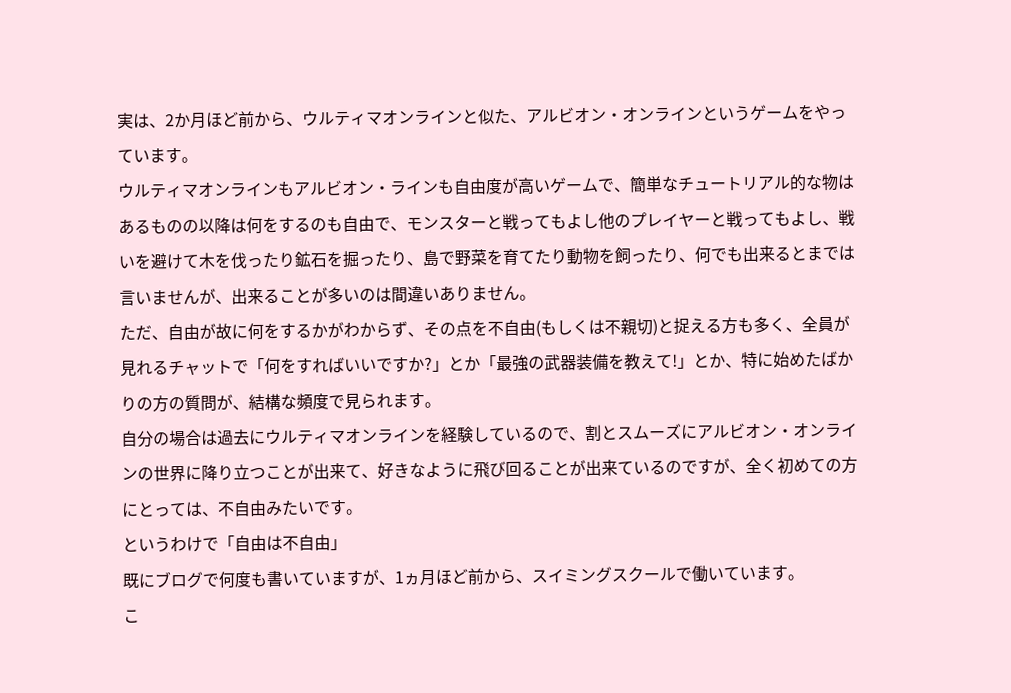実は、2か月ほど前から、ウルティマオンラインと似た、アルビオン・オンラインというゲームをやっています。
ウルティマオンラインもアルビオン・ラインも自由度が高いゲームで、簡単なチュートリアル的な物はあるものの以降は何をするのも自由で、モンスターと戦ってもよし他のプレイヤーと戦ってもよし、戦いを避けて木を伐ったり鉱石を掘ったり、島で野菜を育てたり動物を飼ったり、何でも出来るとまでは言いませんが、出来ることが多いのは間違いありません。
ただ、自由が故に何をするかがわからず、その点を不自由(もしくは不親切)と捉える方も多く、全員が見れるチャットで「何をすればいいですか?」とか「最強の武器装備を教えて!」とか、特に始めたばかりの方の質問が、結構な頻度で見られます。
自分の場合は過去にウルティマオンラインを経験しているので、割とスムーズにアルビオン・オンラインの世界に降り立つことが出来て、好きなように飛び回ることが出来ているのですが、全く初めての方にとっては、不自由みたいです。
というわけで「自由は不自由」
既にブログで何度も書いていますが、1ヵ月ほど前から、スイミングスクールで働いています。
こ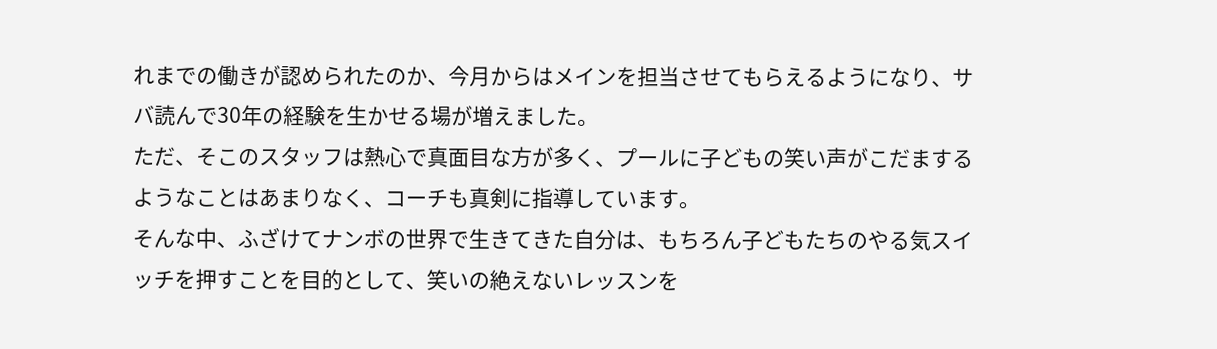れまでの働きが認められたのか、今月からはメインを担当させてもらえるようになり、サバ読んで30年の経験を生かせる場が増えました。
ただ、そこのスタッフは熱心で真面目な方が多く、プールに子どもの笑い声がこだまするようなことはあまりなく、コーチも真剣に指導しています。
そんな中、ふざけてナンボの世界で生きてきた自分は、もちろん子どもたちのやる気スイッチを押すことを目的として、笑いの絶えないレッスンを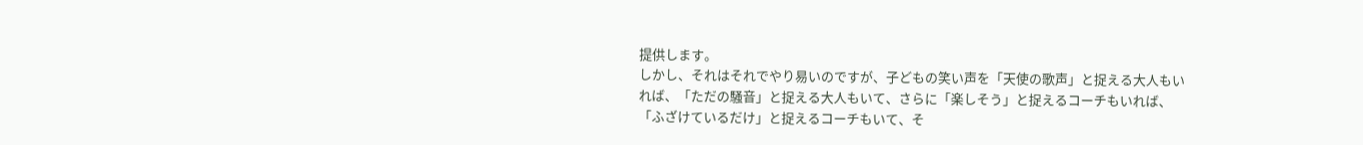提供します。
しかし、それはそれでやり易いのですが、子どもの笑い声を「天使の歌声」と捉える大人もいれば、「ただの騒音」と捉える大人もいて、さらに「楽しそう」と捉えるコーチもいれば、「ふざけているだけ」と捉えるコーチもいて、そ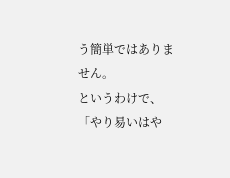う簡単ではありません。
というわけで、「やり易いはや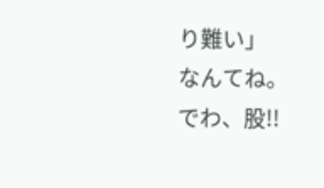り難い」
なんてね。
でわ、股!!